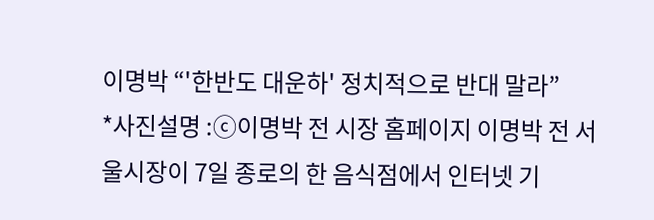이명박 “'한반도 대운하' 정치적으로 반대 말라”
*사진설명 :ⓒ이명박 전 시장 홈페이지 이명박 전 서울시장이 7일 종로의 한 음식점에서 인터넷 기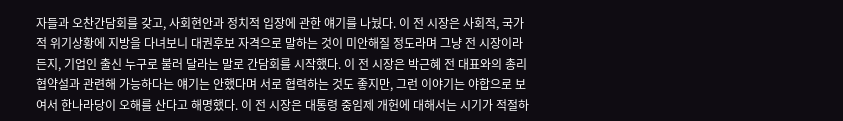자들과 오찬간담회를 갖고, 사회현안과 정치적 입장에 관한 얘기를 나눴다. 이 전 시장은 사회적, 국가적 위기상황에 지방을 다녀보니 대권후보 자격으로 말하는 것이 미안해질 정도라며 그냥 전 시장이라든지, 기업인 출신 누구로 불러 달라는 말로 간담회를 시작했다. 이 전 시장은 박근혜 전 대표와의 총리협약설과 관련해 가능하다는 얘기는 안했다며 서로 협력하는 것도 좋지만, 그런 이야기는 야합으로 보여서 한나라당이 오해를 산다고 해명했다. 이 전 시장은 대통령 중임제 개헌에 대해서는 시기가 적절하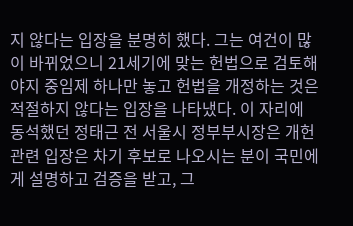지 않다는 입장을 분명히 했다. 그는 여건이 많이 바뀌었으니 21세기에 맞는 헌법으로 검토해야지 중임제 하나만 놓고 헌법을 개정하는 것은 적절하지 않다는 입장을 나타냈다. 이 자리에 동석했던 정태근 전 서울시 정부부시장은 개헌관련 입장은 차기 후보로 나오시는 분이 국민에게 설명하고 검증을 받고, 그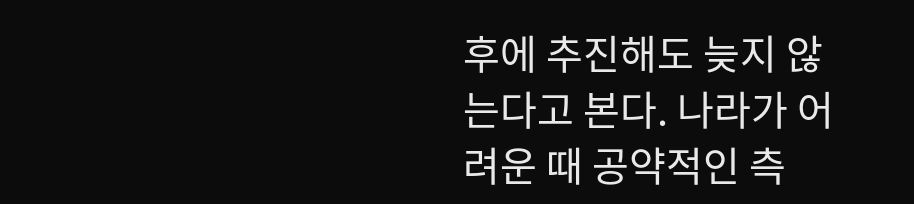후에 추진해도 늦지 않는다고 본다. 나라가 어려운 때 공약적인 측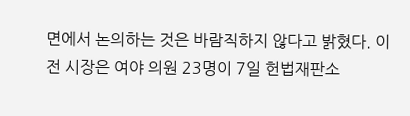면에서 논의하는 것은 바람직하지 않다고 밝혔다. 이 전 시장은 여야 의원 23명이 7일 헌법재판소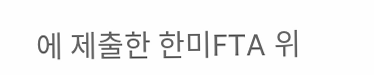에 제출한 한미FTA 위